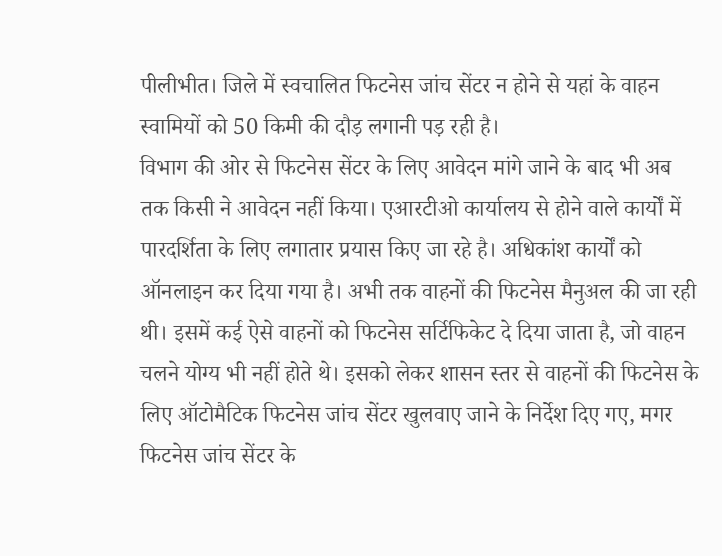पीलीभीत। जिले में स्वचालित फिटनेस जांच सेंटर न होने से यहां के वाहन स्वामियों को 50 किमी की दौड़ लगानी पड़ रही है।
विभाग की ओर से फिटनेस सेंटर के लिए आवेदन मांगे जाने के बाद भी अब तक किसी ने आवेदन नहीं किया। एआरटीओ कार्यालय से होने वाले कार्यों में पारदर्शिता के लिए लगातार प्रयास किए जा रहे है। अधिकांश कार्यों को ऑनलाइन कर दिया गया है। अभी तक वाहनों की फिटनेस मैनुअल की जा रही थी। इसमें कई ऐसे वाहनों को फिटनेस सर्टिफिकेट दे दिया जाता है, जो वाहन चलने योग्य भी नहीं होते थे। इसको लेकर शासन स्तर से वाहनों की फिटनेस के लिए ऑटोमैटिक फिटनेस जांच सेंटर खुलवाए जाने के निर्देश दिए गए, मगर फिटनेस जांच सेंटर के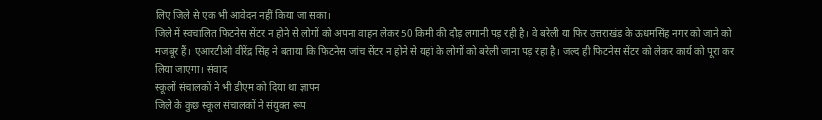लिए जिले से एक भी आवेदन नहीं किया जा सका।
जिले में स्वचालित फिटनेस सेंटर न होने से लोगों को अपना वाहन लेकर 50 किमी की दौड़ लगानी पड़ रही है। वे बरेली या फिर उत्तराखंड के ऊधमसिंह नगर को जाने को मजबूर हैं। एआरटीओ वीरेंद्र सिंह ने बताया कि फिटनेस जांच सेंटर न होने से यहां के लोगों को बरेली जाना पड़ रहा है। जल्द ही फिटनेस सेंटर को लेकर कार्य को पूरा कर लिया जाएगा। संवाद
स्कूलों संचालकों ने भी डीएम को दिया था ज्ञापन
जिले के कुछ स्कूल संचालकों ने संयुक्त रूप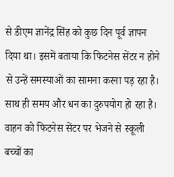से डीएम ज्ञानेंद्र सिंह को कुछ दिन पूर्व ज्ञापन दिया था। इसमें बताया कि फिटनेस सेंटर न होने से उन्हें समस्याओं का सामना करना पड़ रहा है। साथ ही समय और धन का दुरुपयोग हो रहा है। वाहन को फिटनेस सेंटर पर भेजने से स्कूली बच्चों का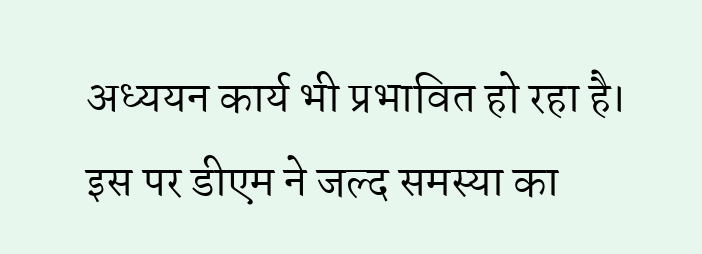अध्ययन कार्य भी प्रभावित हो रहा है। इस पर डीएम ने जल्द समस्या का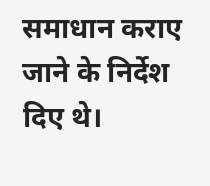समाधान कराए जाने के निर्देश दिए थे।